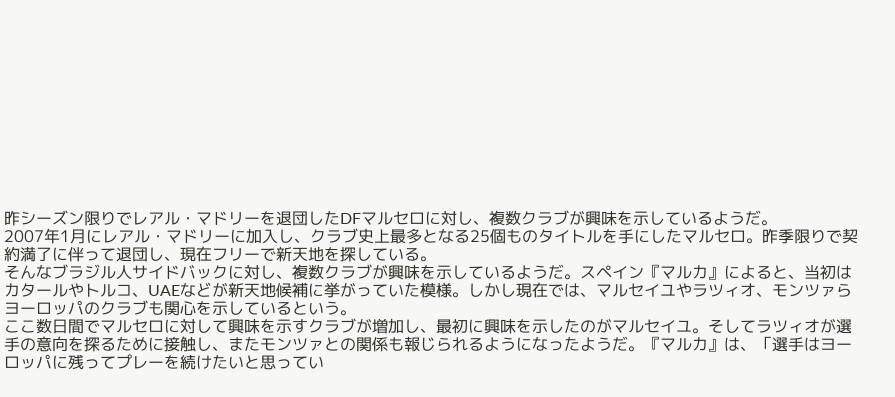昨シーズン限りでレアル・マドリーを退団したDFマルセロに対し、複数クラブが興味を示しているようだ。
2007年1月にレアル・マドリーに加入し、クラブ史上最多となる25個ものタイトルを手にしたマルセロ。昨季限りで契約満了に伴って退団し、現在フリーで新天地を探している。
そんなブラジル人サイドバックに対し、複数クラブが興味を示しているようだ。スペイン『マルカ』によると、当初はカタールやトルコ、UAEなどが新天地候補に挙がっていた模様。しかし現在では、マルセイユやラツィオ、モンツァらヨーロッパのクラブも関心を示しているという。
ここ数日間でマルセロに対して興味を示すクラブが増加し、最初に興味を示したのがマルセイユ。そしてラツィオが選手の意向を探るために接触し、またモンツァとの関係も報じられるようになったようだ。『マルカ』は、「選手はヨーロッパに残ってプレーを続けたいと思ってい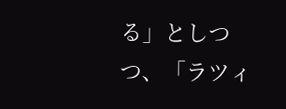る」としつつ、「ラツィ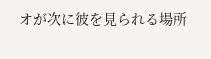オが次に彼を見られる場所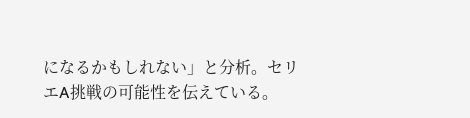になるかもしれない」と分析。セリエA挑戦の可能性を伝えている。